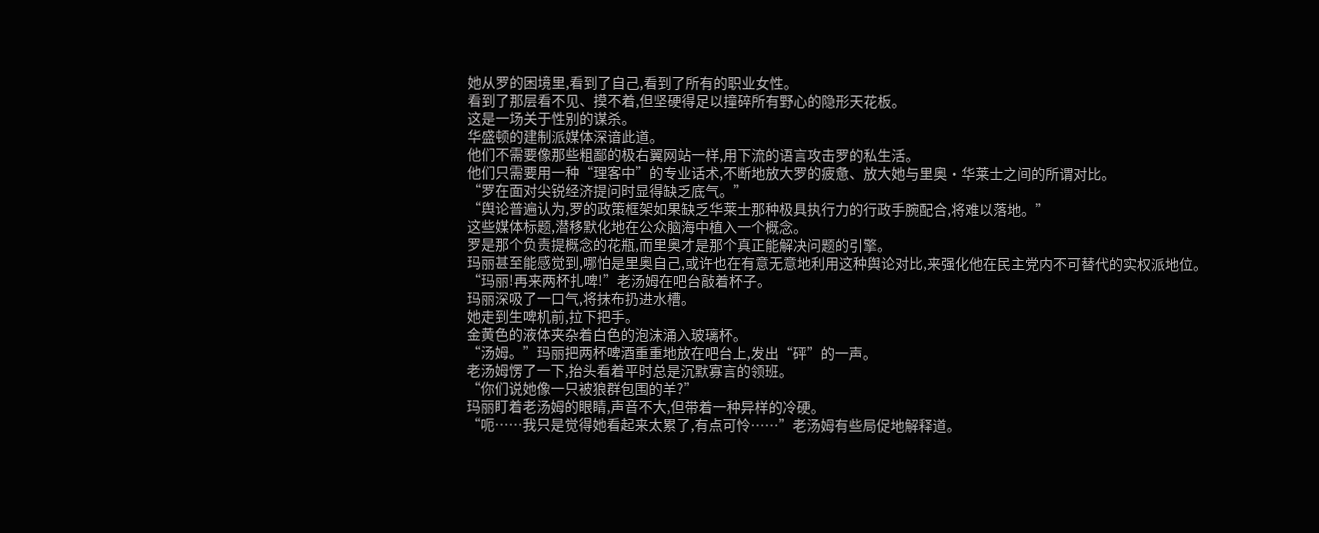她从罗的困境里,看到了自己,看到了所有的职业女性。
看到了那层看不见、摸不着,但坚硬得足以撞碎所有野心的隐形天花板。
这是一场关于性别的谋杀。
华盛顿的建制派媒体深谙此道。
他们不需要像那些粗鄙的极右翼网站一样,用下流的语言攻击罗的私生活。
他们只需要用一种“理客中”的专业话术,不断地放大罗的疲惫、放大她与里奥·华莱士之间的所谓对比。
“罗在面对尖锐经济提问时显得缺乏底气。”
“舆论普遍认为,罗的政策框架如果缺乏华莱士那种极具执行力的行政手腕配合,将难以落地。”
这些媒体标题,潜移默化地在公众脑海中植入一个概念。
罗是那个负责提概念的花瓶,而里奥才是那个真正能解决问题的引擎。
玛丽甚至能感觉到,哪怕是里奥自己,或许也在有意无意地利用这种舆论对比,来强化他在民主党内不可替代的实权派地位。
“玛丽!再来两杯扎啤!”老汤姆在吧台敲着杯子。
玛丽深吸了一口气,将抹布扔进水槽。
她走到生啤机前,拉下把手。
金黄色的液体夹杂着白色的泡沫涌入玻璃杯。
“汤姆。”玛丽把两杯啤酒重重地放在吧台上,发出“砰”的一声。
老汤姆愣了一下,抬头看着平时总是沉默寡言的领班。
“你们说她像一只被狼群包围的羊?”
玛丽盯着老汤姆的眼睛,声音不大,但带着一种异样的冷硬。
“呃……我只是觉得她看起来太累了,有点可怜……”老汤姆有些局促地解释道。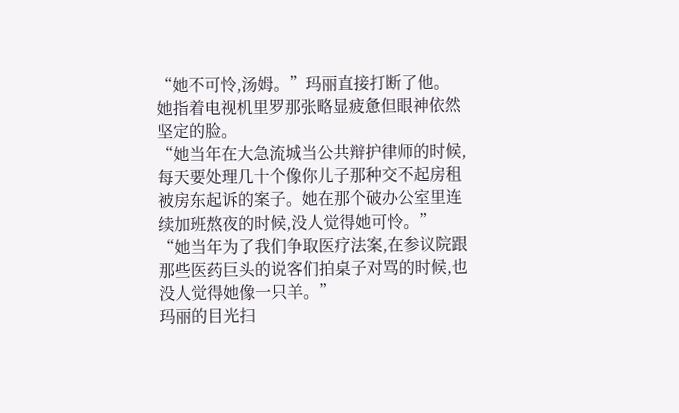“她不可怜,汤姆。”玛丽直接打断了他。
她指着电视机里罗那张略显疲惫但眼神依然坚定的脸。
“她当年在大急流城当公共辩护律师的时候,每天要处理几十个像你儿子那种交不起房租被房东起诉的案子。她在那个破办公室里连续加班熬夜的时候,没人觉得她可怜。”
“她当年为了我们争取医疗法案,在参议院跟那些医药巨头的说客们拍桌子对骂的时候,也没人觉得她像一只羊。”
玛丽的目光扫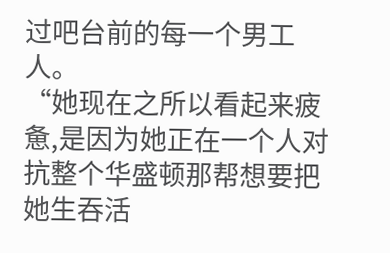过吧台前的每一个男工人。
“她现在之所以看起来疲惫,是因为她正在一个人对抗整个华盛顿那帮想要把她生吞活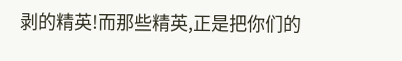剥的精英!而那些精英,正是把你们的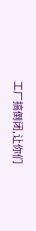工厂搞倒闭,让你们